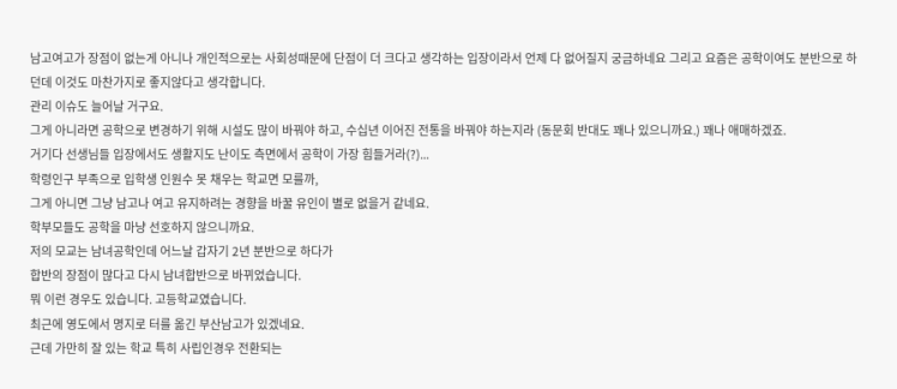남고여고가 장점이 없는게 아니나 개인적으로는 사회성때문에 단점이 더 크다고 생각하는 입장이라서 언제 다 없어질지 궁금하네요 그리고 요즘은 공학이여도 분반으로 하던데 이것도 마찬가지로 좋지않다고 생각합니다.
관리 이슈도 늘어날 거구요.
그게 아니라면 공학으로 변경하기 위해 시설도 많이 바꿔야 하고, 수십년 이어진 전통을 바꿔야 하는지라 (동문회 반대도 꽤나 있으니까요.) 꽤나 애매하겠죠.
거기다 선생님들 입장에서도 생활지도 난이도 측면에서 공학이 가장 힘들거라(?)...
학령인구 부족으로 입학생 인원수 못 채우는 학교면 모를까,
그게 아니면 그냥 남고나 여고 유지하려는 경향을 바꿀 유인이 별로 없을거 같네요.
학부모들도 공학을 마냥 선호하지 않으니까요.
저의 모교는 남녀공학인데 어느날 갑자기 2년 분반으로 하다가
합반의 장점이 많다고 다시 남녀합반으로 바뀌었습니다.
뭐 이런 경우도 있습니다. 고등학교였습니다.
최근에 영도에서 명지로 터를 옮긴 부산남고가 있겠네요.
근데 가만히 잘 있는 학교 특히 사립인경우 전환되는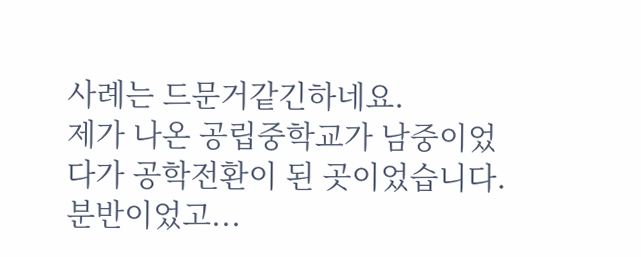사례는 드문거같긴하네요.
제가 나온 공립중학교가 남중이었다가 공학전환이 된 곳이었습니다. 분반이었고...